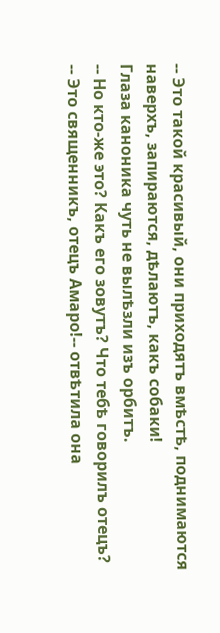-- Это такой красивый, они приходятъ вмѣстѣ, поднимаются наверхъ, запираются, дѣлаютъ, какъ собаки!
Глаза каноника чуть не вылѣзли изъ орбитъ.
-- Но кто-же это? Какъ его зовутъ? Что тебѣ говорилъ отецъ?
-- Это священникъ, отецъ Амаро!-- отвѣтила она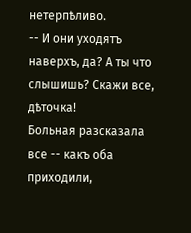нетерпѣливо.
-- И они уходятъ наверхъ, да? А ты что слышишь? Скажи все, дѣточка!
Больная разсказала все -- какъ оба приходили,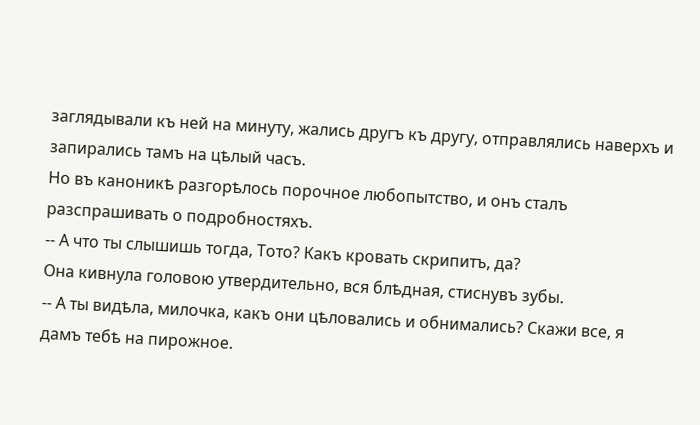заглядывали къ ней на минуту, жались другъ къ другу, отправлялись наверхъ и запирались тамъ на цѣлый часъ.
Но въ каноникѣ разгорѣлось порочное любопытство, и онъ сталъ разспрашивать о подробностяхъ.
-- А что ты слышишь тогда, Тото? Какъ кровать скрипитъ, да?
Она кивнула головою утвердительно, вся блѣдная, стиснувъ зубы.
-- А ты видѣла, милочка, какъ они цѣловались и обнимались? Скажи все, я дамъ тебѣ на пирожное.